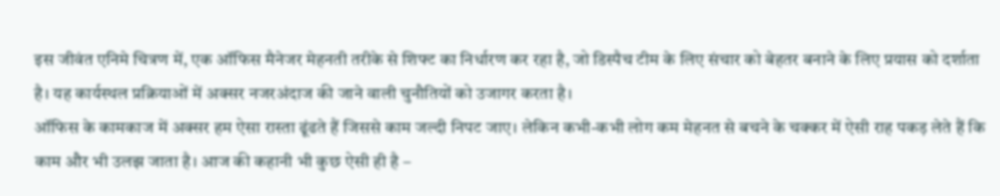इस जीवंत एनिमे चित्रण में, एक ऑफिस मैनेजर मेहनती तरीके से शिफ्ट का निर्धारण कर रहा है, जो डिस्पैच टीम के लिए संचार को बेहतर बनाने के लिए प्रयास को दर्शाता है। यह कार्यस्थल प्रक्रियाओं में अक्सर नजरअंदाज की जाने वाली चुनौतियों को उजागर करता है।
ऑफिस के कामकाज में अक्सर हम ऐसा रास्ता ढूंढते हैं जिससे काम जल्दी निपट जाए। लेकिन कभी-कभी लोग कम मेहनत से बचने के चक्कर में ऐसी राह पकड़ लेते हैं कि काम और भी उलझ जाता है। आज की कहानी भी कुछ ऐसी ही है –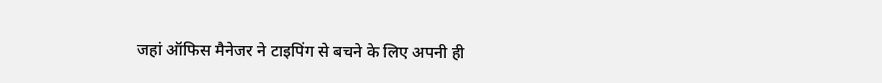जहां ऑफिस मैनेजर ने टाइपिंग से बचने के लिए अपनी ही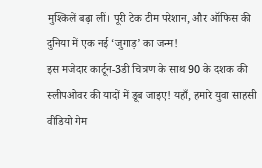मुश्किलें बढ़ा लीं। पूरी टेक टीम परेशान, और ऑफिस की दुनिया में एक नई ‘जुगाड़’ का जन्म!
इस मजेदार कार्टून-3डी चित्रण के साथ 90 के दशक की स्लीपओवर की यादों में डूब जाइए! यहाँ, हमारे युवा साहसी वीडियो गेम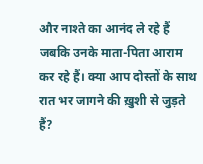और नाश्ते का आनंद ले रहे हैं जबकि उनके माता-पिता आराम कर रहे हैं। क्या आप दोस्तों के साथ रात भर जागने की ख़ुशी से जुड़ते हैं?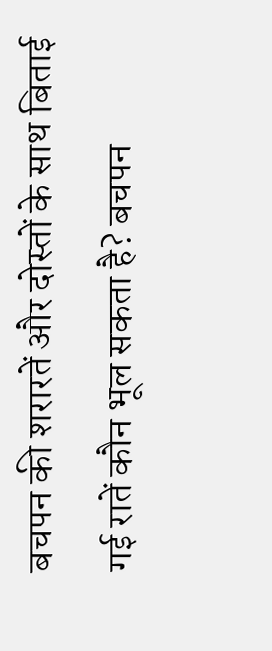बचपन की शरारतें और दोस्तों के साथ बिताई गई रातें कौन भूल सकता है? बचपन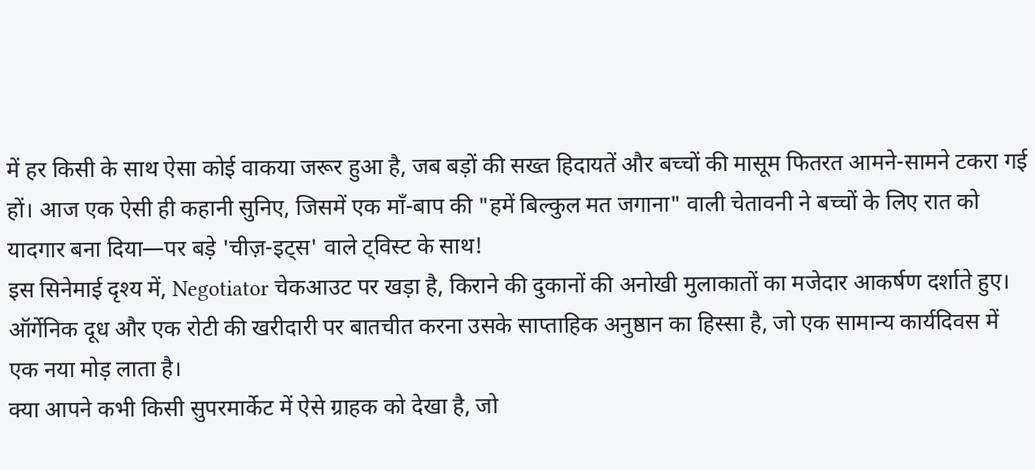में हर किसी के साथ ऐसा कोई वाकया जरूर हुआ है, जब बड़ों की सख्त हिदायतें और बच्चों की मासूम फितरत आमने-सामने टकरा गई हों। आज एक ऐसी ही कहानी सुनिए, जिसमें एक माँ-बाप की "हमें बिल्कुल मत जगाना" वाली चेतावनी ने बच्चों के लिए रात को यादगार बना दिया—पर बड़े 'चीज़-इट्स' वाले ट्विस्ट के साथ!
इस सिनेमाई दृश्य में, Negotiator चेकआउट पर खड़ा है, किराने की दुकानों की अनोखी मुलाकातों का मजेदार आकर्षण दर्शाते हुए। ऑर्गेनिक दूध और एक रोटी की खरीदारी पर बातचीत करना उसके साप्ताहिक अनुष्ठान का हिस्सा है, जो एक सामान्य कार्यदिवस में एक नया मोड़ लाता है।
क्या आपने कभी किसी सुपरमार्केट में ऐसे ग्राहक को देखा है, जो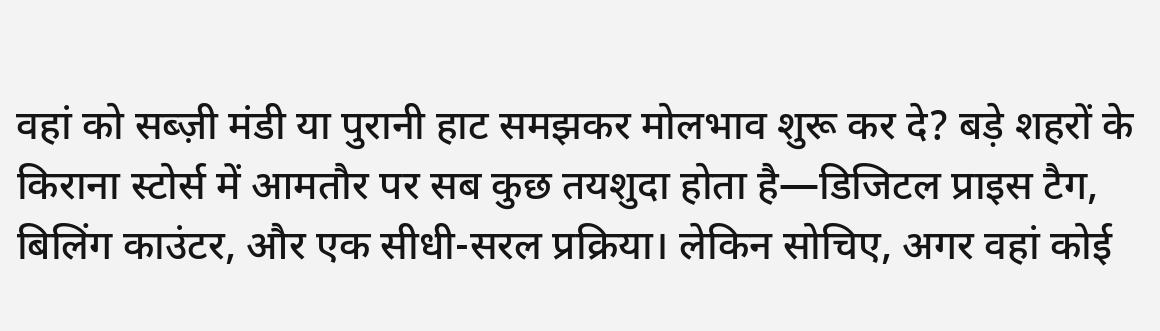वहां को सब्ज़ी मंडी या पुरानी हाट समझकर मोलभाव शुरू कर दे? बड़े शहरों के किराना स्टोर्स में आमतौर पर सब कुछ तयशुदा होता है—डिजिटल प्राइस टैग, बिलिंग काउंटर, और एक सीधी-सरल प्रक्रिया। लेकिन सोचिए, अगर वहां कोई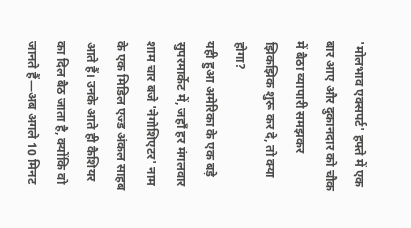'मोलभाव एक्सपर्ट' हफ्ते में एक बार आए और दुकानदार को चौक में बैठा व्यापारी समझकर झिकझिक शुरू कर दे, तो क्या होगा?
यही हुआ अमेरिका के एक बड़े सुपरमार्केट में, जहाँ हर मंगलवार शाम चार बजे 'नेगोशिएटर' नाम के एक मिडिल एज्ड अंकल साहब आते हैं। उनके आते ही कैशियर का दिल बैठ जाता है, क्योंकि वो जानते हैं—अब अगले 10 मिनट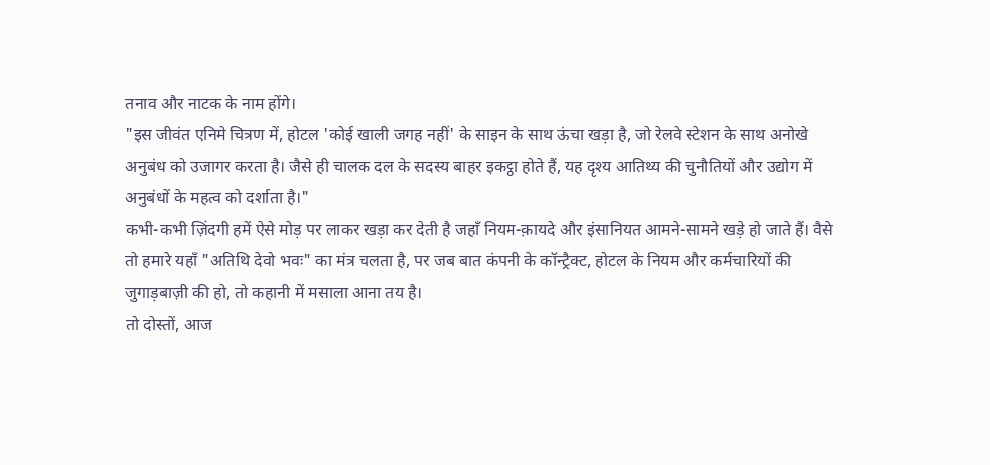तनाव और नाटक के नाम होंगे।
"इस जीवंत एनिमे चित्रण में, होटल 'कोई खाली जगह नहीं' के साइन के साथ ऊंचा खड़ा है, जो रेलवे स्टेशन के साथ अनोखे अनुबंध को उजागर करता है। जैसे ही चालक दल के सदस्य बाहर इकट्ठा होते हैं, यह दृश्य आतिथ्य की चुनौतियों और उद्योग में अनुबंधों के महत्व को दर्शाता है।"
कभी-कभी ज़िंदगी हमें ऐसे मोड़ पर लाकर खड़ा कर देती है जहाँ नियम-क़ायदे और इंसानियत आमने-सामने खड़े हो जाते हैं। वैसे तो हमारे यहाँ "अतिथि देवो भवः" का मंत्र चलता है, पर जब बात कंपनी के कॉन्ट्रैक्ट, होटल के नियम और कर्मचारियों की जुगाड़बाज़ी की हो, तो कहानी में मसाला आना तय है।
तो दोस्तों, आज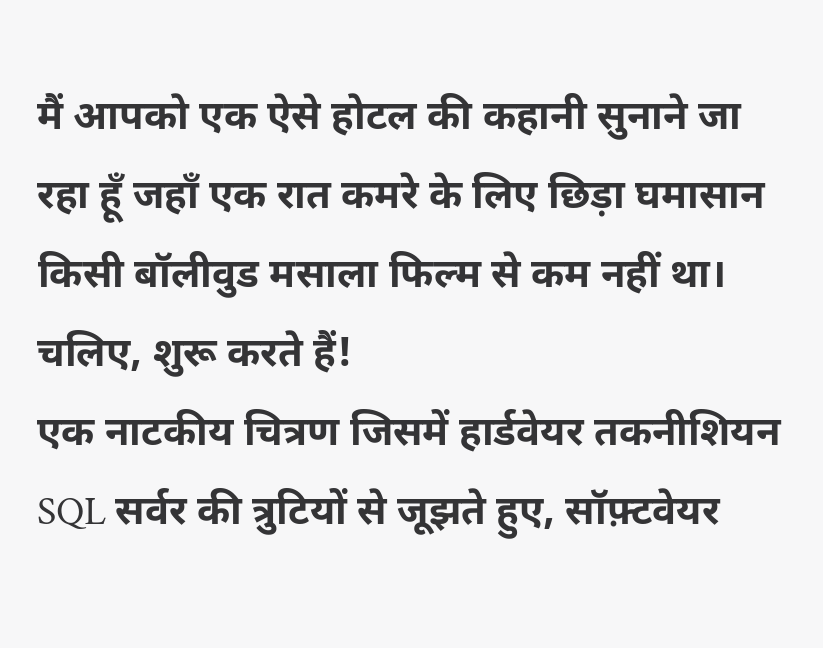मैं आपको एक ऐसे होटल की कहानी सुनाने जा रहा हूँ जहाँ एक रात कमरे के लिए छिड़ा घमासान किसी बॉलीवुड मसाला फिल्म से कम नहीं था। चलिए, शुरू करते हैं!
एक नाटकीय चित्रण जिसमें हार्डवेयर तकनीशियन SQL सर्वर की त्रुटियों से जूझते हुए, सॉफ़्टवेयर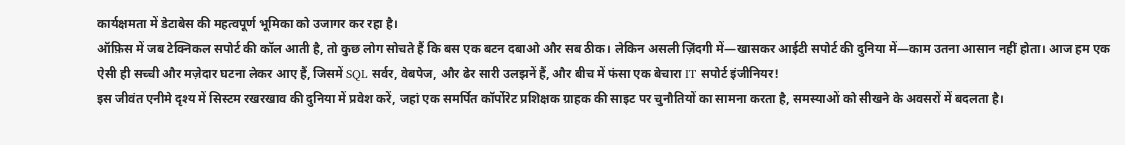कार्यक्षमता में डेटाबेस की महत्वपूर्ण भूमिका को उजागर कर रहा है।
ऑफ़िस में जब टेक्निकल सपोर्ट की कॉल आती है, तो कुछ लोग सोचते हैं कि बस एक बटन दबाओ और सब ठीक। लेकिन असली ज़िंदगी में—खासकर आईटी सपोर्ट की दुनिया में—काम उतना आसान नहीं होता। आज हम एक ऐसी ही सच्ची और मज़ेदार घटना लेकर आए हैं, जिसमें SQL सर्वर, वेबपेज, और ढेर सारी उलझनें हैं, और बीच में फंसा एक बेचारा IT सपोर्ट इंजीनियर!
इस जीवंत एनीमे दृश्य में सिस्टम रखरखाव की दुनिया में प्रवेश करें, जहां एक समर्पित कॉर्पोरेट प्रशिक्षक ग्राहक की साइट पर चुनौतियों का सामना करता है, समस्याओं को सीखने के अवसरों में बदलता है।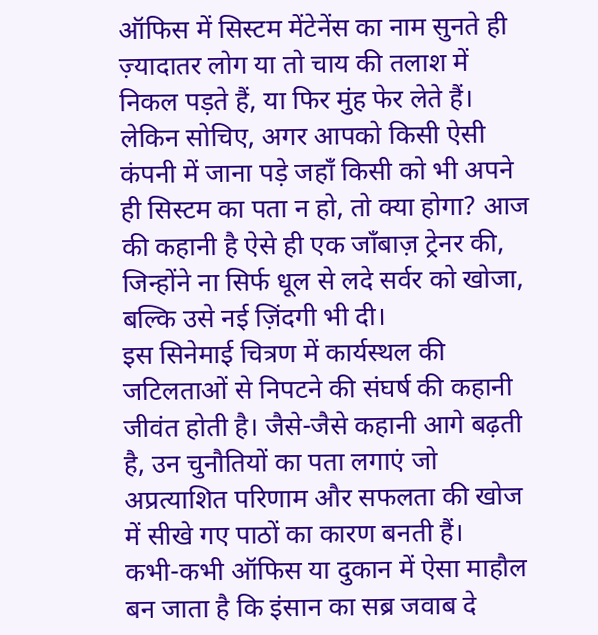ऑफिस में सिस्टम मेंटेनेंस का नाम सुनते ही ज़्यादातर लोग या तो चाय की तलाश में निकल पड़ते हैं, या फिर मुंह फेर लेते हैं। लेकिन सोचिए, अगर आपको किसी ऐसी कंपनी में जाना पड़े जहाँ किसी को भी अपने ही सिस्टम का पता न हो, तो क्या होगा? आज की कहानी है ऐसे ही एक जाँबाज़ ट्रेनर की, जिन्होंने ना सिर्फ धूल से लदे सर्वर को खोजा, बल्कि उसे नई ज़िंदगी भी दी।
इस सिनेमाई चित्रण में कार्यस्थल की जटिलताओं से निपटने की संघर्ष की कहानी जीवंत होती है। जैसे-जैसे कहानी आगे बढ़ती है, उन चुनौतियों का पता लगाएं जो अप्रत्याशित परिणाम और सफलता की खोज में सीखे गए पाठों का कारण बनती हैं।
कभी-कभी ऑफिस या दुकान में ऐसा माहौल बन जाता है कि इंसान का सब्र जवाब दे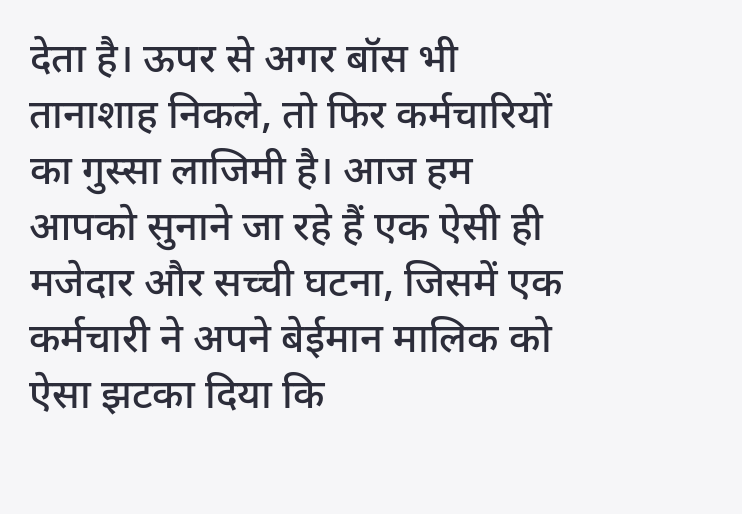देता है। ऊपर से अगर बॉस भी तानाशाह निकले, तो फिर कर्मचारियों का गुस्सा लाजिमी है। आज हम आपको सुनाने जा रहे हैं एक ऐसी ही मजेदार और सच्ची घटना, जिसमें एक कर्मचारी ने अपने बेईमान मालिक को ऐसा झटका दिया कि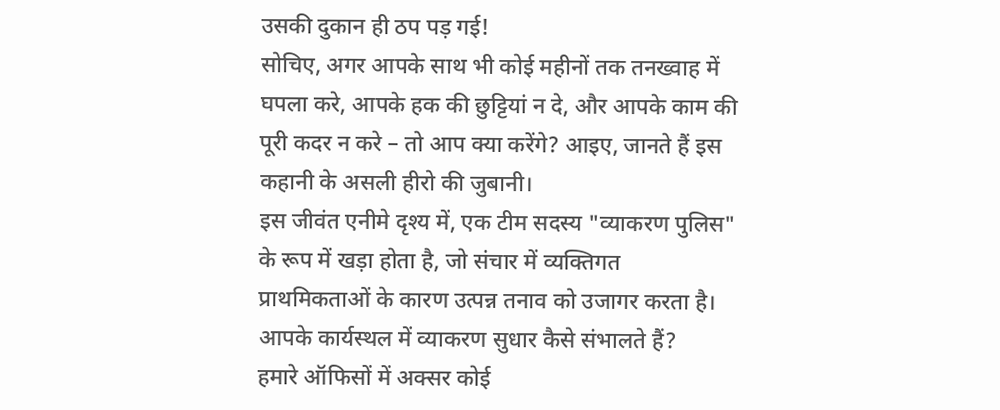उसकी दुकान ही ठप पड़ गई!
सोचिए, अगर आपके साथ भी कोई महीनों तक तनख्वाह में घपला करे, आपके हक की छुट्टियां न दे, और आपके काम की पूरी कदर न करे – तो आप क्या करेंगे? आइए, जानते हैं इस कहानी के असली हीरो की जुबानी।
इस जीवंत एनीमे दृश्य में, एक टीम सदस्य "व्याकरण पुलिस" के रूप में खड़ा होता है, जो संचार में व्यक्तिगत प्राथमिकताओं के कारण उत्पन्न तनाव को उजागर करता है। आपके कार्यस्थल में व्याकरण सुधार कैसे संभालते हैं?
हमारे ऑफिसों में अक्सर कोई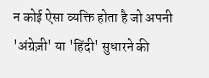न कोई ऐसा व्यक्ति होता है जो अपनी 'अंग्रेज़ी' या 'हिंदी' सुधारने की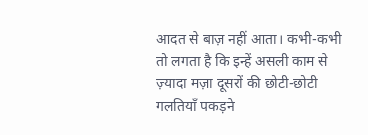आदत से बाज़ नहीं आता। कभी-कभी तो लगता है कि इन्हें असली काम से ज़्यादा मज़ा दूसरों की छोटी-छोटी गलतियाँ पकड़ने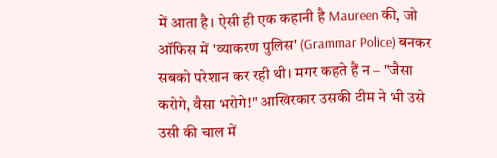में आता है। ऐसी ही एक कहानी है Maureen की, जो ऑफिस में 'व्याकरण पुलिस' (Grammar Police) बनकर सबको परेशान कर रही थी। मगर कहते हैं न – "जैसा करोगे, वैसा भरोगे!" आखिरकार उसकी टीम ने भी उसे उसी की चाल में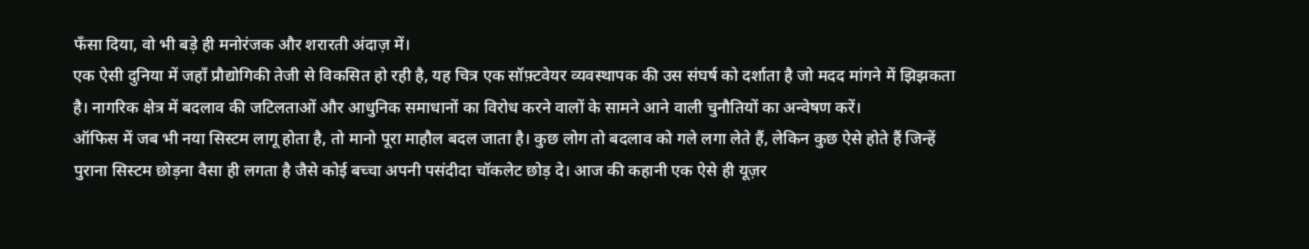फँसा दिया, वो भी बड़े ही मनोरंजक और शरारती अंदाज़ में।
एक ऐसी दुनिया में जहाँ प्रौद्योगिकी तेजी से विकसित हो रही है, यह चित्र एक सॉफ़्टवेयर व्यवस्थापक की उस संघर्ष को दर्शाता है जो मदद मांगने में झिझकता है। नागरिक क्षेत्र में बदलाव की जटिलताओं और आधुनिक समाधानों का विरोध करने वालों के सामने आने वाली चुनौतियों का अन्वेषण करें।
ऑफिस में जब भी नया सिस्टम लागू होता है, तो मानो पूरा माहौल बदल जाता है। कुछ लोग तो बदलाव को गले लगा लेते हैं, लेकिन कुछ ऐसे होते हैं जिन्हें पुराना सिस्टम छोड़ना वैसा ही लगता है जैसे कोई बच्चा अपनी पसंदीदा चॉकलेट छोड़ दे। आज की कहानी एक ऐसे ही यूज़र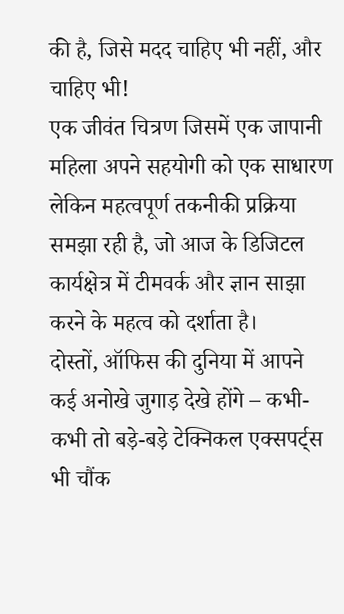की है, जिसे मदद चाहिए भी नहीं, और चाहिए भी!
एक जीवंत चित्रण जिसमें एक जापानी महिला अपने सहयोगी को एक साधारण लेकिन महत्वपूर्ण तकनीकी प्रक्रिया समझा रही है, जो आज के डिजिटल कार्यक्षेत्र में टीमवर्क और ज्ञान साझा करने के महत्व को दर्शाता है।
दोस्तों, ऑफिस की दुनिया में आपने कई अनोखे जुगाड़ देखे होंगे – कभी-कभी तो बड़े-बड़े टेक्निकल एक्सपर्ट्स भी चौंक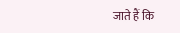जाते हैं कि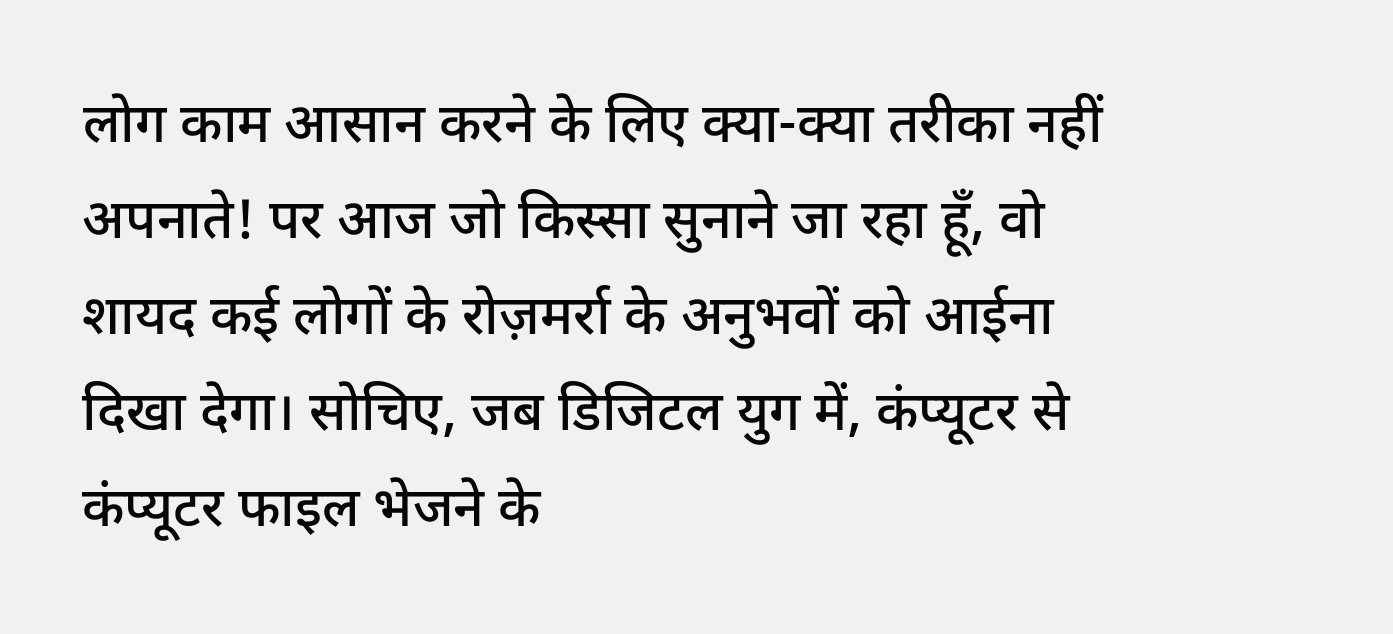लोग काम आसान करने के लिए क्या-क्या तरीका नहीं अपनाते! पर आज जो किस्सा सुनाने जा रहा हूँ, वो शायद कई लोगों के रोज़मर्रा के अनुभवों को आईना दिखा देगा। सोचिए, जब डिजिटल युग में, कंप्यूटर से कंप्यूटर फाइल भेजने के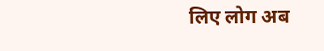लिए लोग अब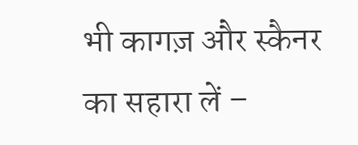भी कागज़ और स्कैनर का सहारा लें –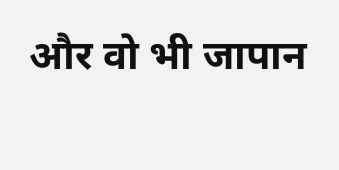और वो भी जापान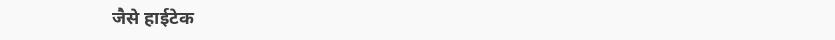जैसे हाईटेक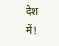देश में!